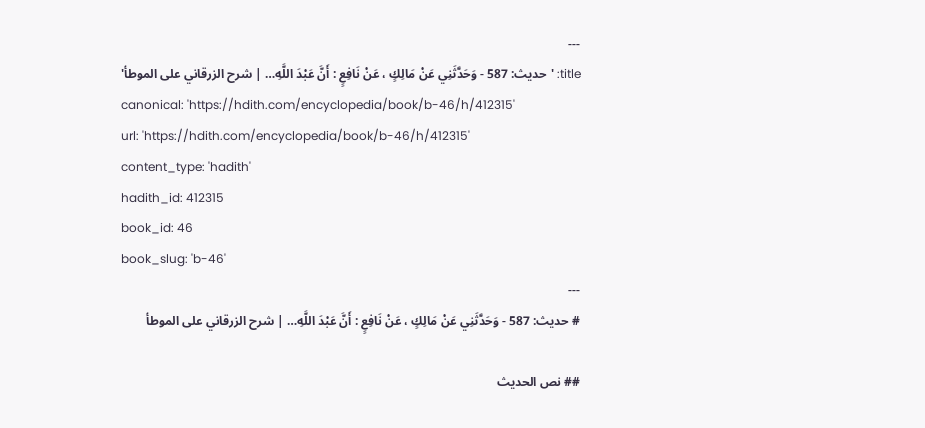---
title: 'حديث: 587 - وَحَدَّثَنِي عَنْ مَالِكٍ ، عَنْ نَافِعٍ : أَنَّ عَبْدَ اللَّهِ… | شرح الزرقاني على الموطأ'
canonical: 'https://hdith.com/encyclopedia/book/b-46/h/412315'
url: 'https://hdith.com/encyclopedia/book/b-46/h/412315'
content_type: 'hadith'
hadith_id: 412315
book_id: 46
book_slug: 'b-46'
---
# حديث: 587 - وَحَدَّثَنِي عَنْ مَالِكٍ ، عَنْ نَافِعٍ : أَنَّ عَبْدَ اللَّهِ… | شرح الزرقاني على الموطأ

## نص الحديث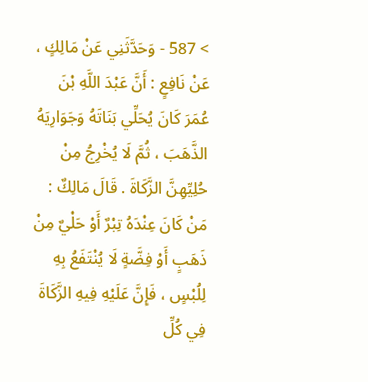> 587 - وَحَدَّثَنِي عَنْ مَالِكٍ ، عَنْ نَافِعٍ : أَنَّ عَبْدَ اللَّهِ بْنَ عُمَرَ كَانَ يُحَلِّي بَنَاتَهُ وَجَوَارِيَهُ الذَّهَبَ ، ثُمَّ لَا يُخْرِجُ مِنْ حُلِيِّهِنَّ الزَّكَاةَ . قَالَ مَالِكٌ : مَنْ كَانَ عِنْدَهُ تِبْرٌ أَوْ حَلْيٌ مِنْ ذَهَبٍ أَوْ فِضَّةٍ لَا يُنْتَفَعُ بِهِ لِلُبْسٍ ، فَإِنَّ عَلَيْهِ فِيهِ الزَّكَاةَ فِي كُلِّ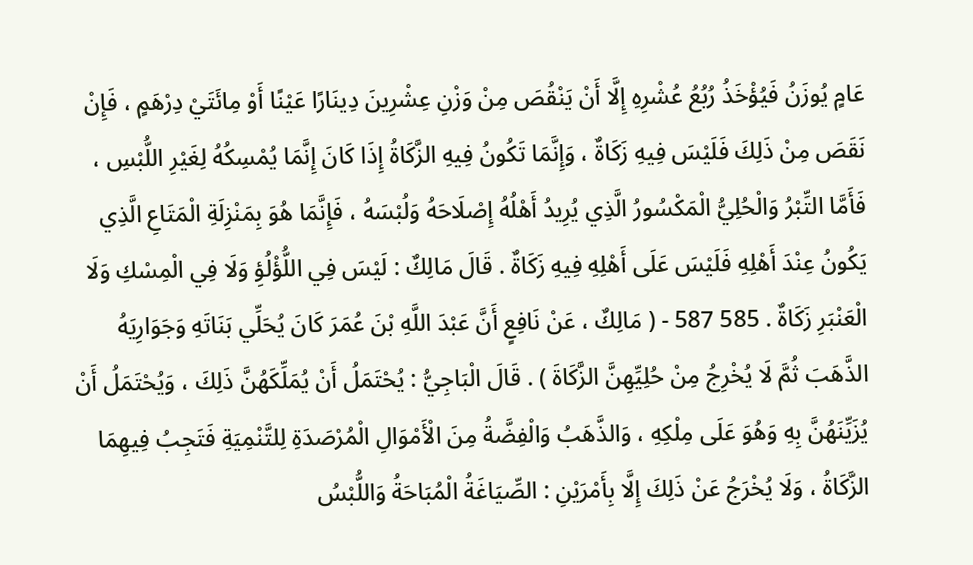عَامٍ يُوزَنُ فَيُؤْخَذُ رُبُعُ عُشْرِهِ إِلَّا أَنْ يَنْقُصَ مِنْ وَزْنِ عِشْرِينَ دِينَارًا عَيْنًا أَوْ مِائَتَيْ دِرْهَمٍ ، فَإِنْ نَقَصَ مِنْ ذَلِكَ فَلَيْسَ فِيهِ زَكَاةٌ ، وَإِنَّمَا تَكُونُ فِيهِ الزَّكَاةُ إِذَا كَانَ إِنَّمَا يُمْسِكُهُ لِغَيْرِ اللُّبْسِ ، فَأَمَّا التِّبْرُ وَالْحُلِيُّ الْمَكْسُورُ الَّذِي يُرِيدُ أَهْلُهُ إِصْلَاحَهُ وَلُبْسَهُ ، فَإِنَّمَا هُوَ بِمَنْزِلَةِ الْمَتَاعِ الَّذِي يَكُونُ عِنْدَ أَهْلِهِ فَلَيْسَ عَلَى أَهْلِهِ فِيهِ زَكَاةٌ . قَالَ مَالِكٌ : لَيْسَ فِي اللُّؤْلُؤِ وَلَا فِي الْمِسْكِ وَلَا الْعَنْبَرِ زَكَاةٌ . 585 587 - ( مَالِكٌ ، عَنْ نَافِعٍ أَنَّ عَبْدَ اللَّهِ بْنَ عُمَرَ كَانَ يُحَلِّي بَنَاتَهِ وَجَوَارِيَهُ الذَّهَبَ ثُمَّ لَا يُخْرِجُ مِنْ حُلِيِّهِنَّ الزَّكَاةَ ) . قَالَ الْبَاجِيُّ : يُحْتَمَلُ أَنْ يُمَلِّكَهُنَّ ذَلِكَ ، وَيُحْتَمَلُ أَنْ يُزَيِّنَهُنَّ بِهِ وَهُوَ عَلَى مِلْكِهِ ، وَالذَّهَبُ وَالْفِضَّةُ مِنَ الْأَمْوَالِ الْمُرْصَدَةِ لِلتَّنْمِيَةِ فَتَجِبُ فِيهِمَا الزَّكَاةُ ، وَلَا يُخْرَجُ عَنْ ذَلِكَ إِلَّا بِأَمْرَيْنِ : الصِّيَاغَةُ الْمُبَاحَةُ وَاللُّبْسُ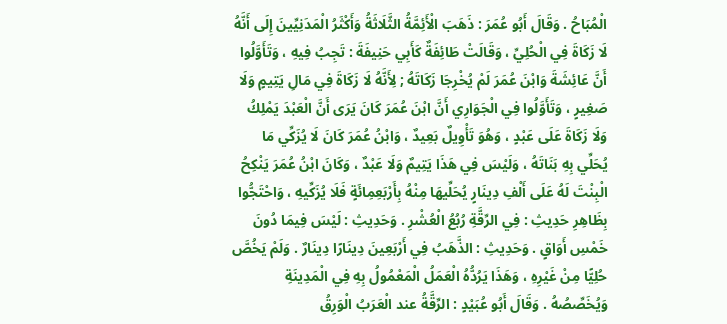الْمُبَاحُ . وَقَالَ أَبُو عُمَرَ : ذَهَبَ الْأَئِمَّةُ الثَّلَاثَةُ وَأَكْثَرُ الْمَدَنِيِّينَ إِلَى أَنَّهُ لَا زَكَاةَ فِي الْحُلِيِّ ، وَقَالَتْ طَائِفَةٌ كَأَبِي حَنِيفَةَ : تَجِبُ فِيهِ ، وَتَأَوَّلُوا أَنَّ عَائِشَةَ وَابْنَ عُمَرَ لَمْ يُخْرِجَا زَكَاتَهُ ; لِأَنَّهُ لَا زَكَاةَ فِي مَالِ يَتِيمٍ وَلَا صَغِيرٍ ، وَتَأَوَّلُوا فِي الْجَوَارِي أَنَّ ابْنَ عُمَرَ كَانَ يَرَى أَنَّ الْعَبْدَ يَمْلِكُ وَلَا زَكَاةَ عَلَى عَبْدٍ ، وَهُوَ تَأْوِيلٌ بَعِيدٌ ، وَابْنُ عُمَرَ كَانَ لَا يُزَكِّي مَا يُحَلِّي بِهِ بَنَاتَهُ ، وَلَيْسَ فِي هَذَا يَتِيمٌ وَلَا عَبْدٌ ، وَكَانَ ابْنُ عُمَرَ يَنْكِحُ الْبِنْتَ لَهُ عَلَى أَلْفِ دِينَارٍ يُحَلِّيهَا مِنْهُ بِأَرْبَعِمِائَةٍ فَلَا يُزَكِّيهِ ، وَاحْتَجُّوا بِظَاهِرِ حَدِيثِ : فِي الرِّقَّةِ رُبُعُ الْعُشْرِ . وَحَدِيثِ : لَيْسَ فِيمَا دُونَ خَمْسِ أَوَاقٍ . وَحَدِيثِ : الذَّهَبُ فِي أَرْبَعِينَ دِينَارًا دِينَارٌ . وَلَمْ يَخُصَّ حُلِيًّا مِنْ غَيْرِهِ ، وَهَذَا يَرُدُّهُ الْعَمَلُ الْمَعْمُولُ بِهِ فِي الْمَدِينَةِ وَيُخَصِّصُهُ . وَقَالَ أَبُو عُبَيْدٍ : الرِّقَّةُ عند الْعَرَبُ الْوَرِقُ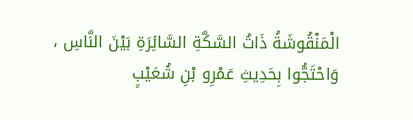الْمَنْقُوشَةُ ذَاتُ السَّكَّةِ السَّائِرَةِ بَيْنَ النَّاسِ ، وَاحْتَجُّوا بِحَدِيثِ عَمْرِو بْنِ شُعَيْبٍ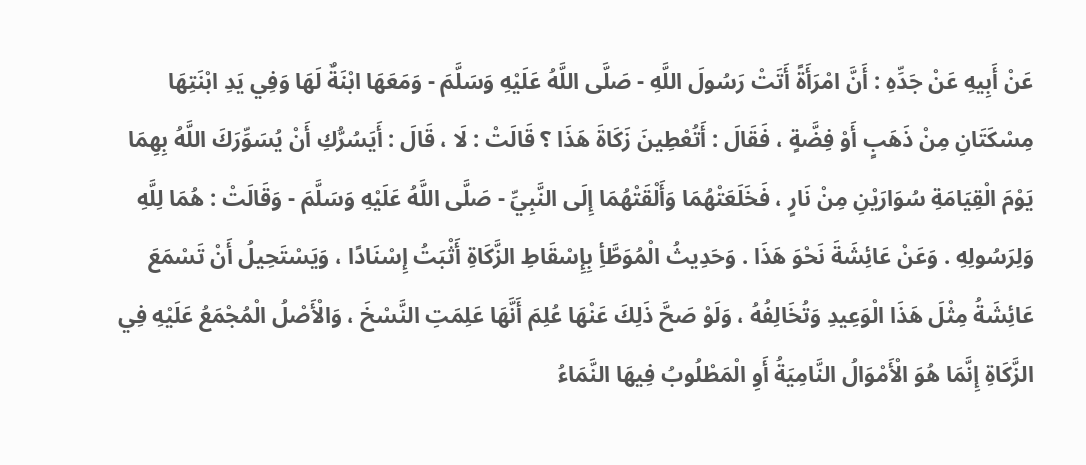عَنْ أَبِيهِ عَنْ جَدِّهِ : أَنَّ امْرَأَةً أَتَتْ رَسُولَ اللَّهِ - صَلَّى اللَّهُ عَلَيْهِ وَسَلَّمَ - وَمَعَهَا ابْنَةٌ لَهَا وَفِي يَدِ ابْنَتِهَا مِسْكَتَانِ مِنْ ذَهَبٍ أَوْ فِضَّةٍ ، فَقَالَ : أَتُعْطِينَ زَكَاةَ هَذَا ؟ قَالَتْ : لَا ، قَالَ : أَيَسُرُّكِ أَنْ يُسَوِّرَكَ اللَّهُ بِهِمَا يَوْمَ الْقِيَامَةِ سُوَارَيْنِ مِنْ نَارٍ ، فَخَلَعَتْهُمَا وَأَلْقَتْهُمَا إِلَى النَّبِيِّ - صَلَّى اللَّهُ عَلَيْهِ وَسَلَّمَ - وَقَالَتْ : هُمَا لِلَّهِ وَلِرَسُولِهِ . وَعَنْ عَائِشَةَ نَحْوَ هَذَا . وَحَدِيثُ الْمُوَطَّأِ بِإِسْقَاطِ الزَّكَاةِ أَثْبَتُ إِسْنَادًا ، وَيَسْتَحِيلُ أَنْ تَسْمَعَ عَائِشَةُ مِثْلَ هَذَا الْوَعِيدِ وَتُخَالِفُهُ ، وَلَوْ صَحَّ ذَلِكَ عَنْهَا عُلِمَ أَنَّهَا عَلِمَتِ النَّسْخَ ، وَالْأَصْلُ الْمُجْمَعُ عَلَيْهِ فِي الزَّكَاةِ إِنَّمَا هُوَ الْأَمْوَالُ النَّامِيَةُ أَوِ الْمَطْلُوبُ فِيهَا النَّمَاءُ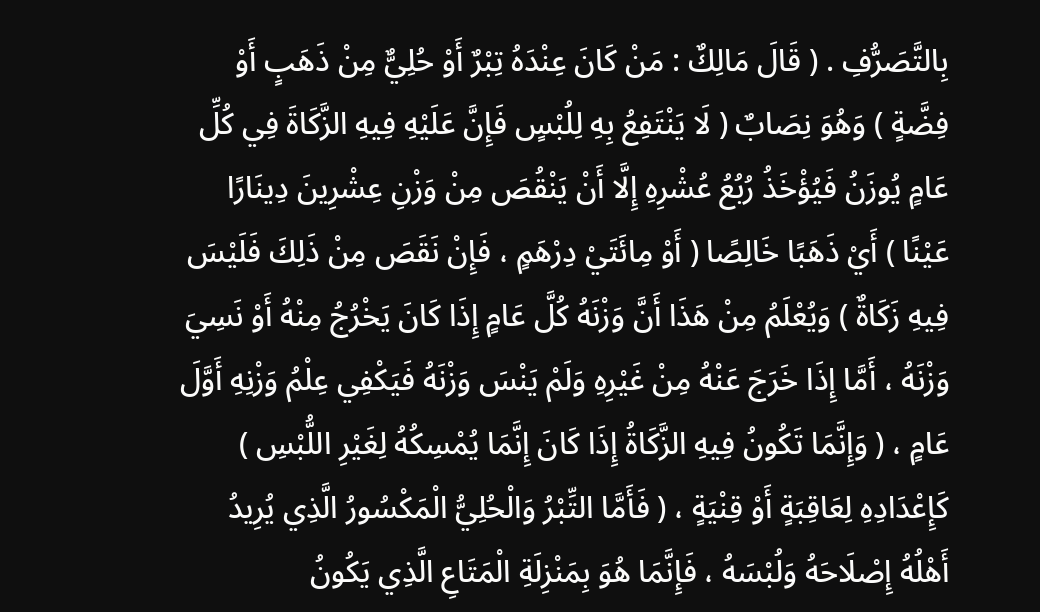بِالتَّصَرُّفِ . ( قَالَ مَالِكٌ : مَنْ كَانَ عِنْدَهُ تِبْرٌ أَوْ حُلِيٌّ مِنْ ذَهَبٍ أَوْ فِضَّةٍ ) وَهُوَ نِصَابٌ ( لَا يَنْتَفِعُ بِهِ لِلُبْسٍ فَإِنَّ عَلَيْهِ فِيهِ الزَّكَاةَ فِي كُلِّ عَامٍ يُوزَنُ فَيُؤْخَذُ رُبُعُ عُشْرِهِ إِلَّا أَنْ يَنْقُصَ مِنْ وَزْنِ عِشْرِينَ دِينَارًا عَيْنًا ) أَيْ ذَهَبًا خَالِصًا ( أَوْ مِائَتَيْ دِرْهَمٍ ، فَإِنْ نَقَصَ مِنْ ذَلِكَ فَلَيْسَ فِيهِ زَكَاةٌ ) وَيُعْلَمُ مِنْ هَذَا أَنَّ وَزْنَهُ كُلَّ عَامٍ إِذَا كَانَ يَخْرُجُ مِنْهُ أَوْ نَسِيَ وَزْنَهُ ، أَمَّا إِذَا خَرَجَ عَنْهُ مِنْ غَيْرِهِ وَلَمْ يَنْسَ وَزْنَهُ فَيَكْفِي عِلْمُ وَزْنِهِ أَوَّلَ عَامٍ ، ( وَإِنَّمَا تَكُونُ فِيهِ الزَّكَاةُ إِذَا كَانَ إِنَّمَا يُمْسِكُهُ لِغَيْرِ اللُّبْسِ ) كَإِعْدَادِهِ لِعَاقِبَةٍ أَوْ قِنْيَةٍ ، ( فَأَمَّا التِّبْرُ وَالْحُلِيُّ الْمَكْسُورُ الَّذِي يُرِيدُ أَهْلُهُ إِصْلَاحَهُ وَلُبْسَهُ ، فَإِنَّمَا هُوَ بِمَنْزِلَةِ الْمَتَاعِ الَّذِي يَكُونُ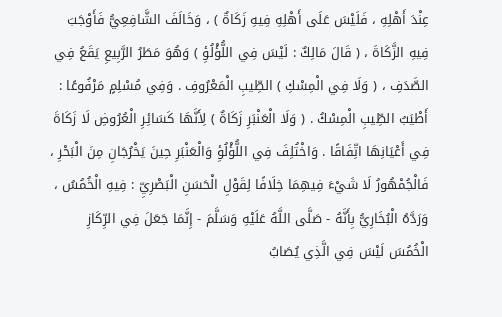عِنْدَ أَهْلِهِ ، فَلَيْسَ عَلَى أَهْلِهِ فِيهِ زَكَاةٌ ) ، وَخَالَفَ الشَّافِعِيُّ فَأَوْجَبَ فِيهِ الزَّكَاةَ ، ( قَالَ مَالِكٌ : لَيْسَ فِي اللُّؤْلُؤِ ) وَهُوَ مَطَرُ الرَّبِيعِ يَقَعُ فِي الصَّدَفِ ، ( وَلَا فِي الْمِسْكِ ) الطِّيبِ الْمَعْرُوفِ . وَفِي مُسْلِمٍ مَرْفُوعًا : أَطْيَبُ الطِّيبِ الْمِسْكُ . ( وَلَا الْعَنْبَرِ زَكَاةٌ ) لِأَنَّهَا كَسَائِرِ الْعُرُوضِ لَا زَكَاةَ فِي أَعْيَانِهَا اتِّفَاقًا . وَاخْتُلِفَ فِي اللُّؤْلُؤِ وَالْعَنْبَرِ حِينَ يَخْرُجَانِ مِنَ الْبَحْرِ ، فَالْجُمْهُورُ لَا شَيْءَ فِيهِمَا خِلَافًا لِقَوْلِ الْحَسَنِ الْبَصْرِيِّ : فِيهِ الْخُمُسُ ، وَرَدَّهُ الْبُخَارِيُّ بِأَنَّهُ - صَلَّى اللَّهُ عَلَيْهِ وَسَلَّمَ - إِنَّمَا جَعَلَ فِي الرِّكَازِ الْخُمُسَ لَيْسَ فِي الَّذِي يُصَابُ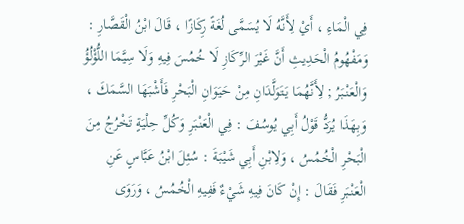فِي الْمَاءِ ، أَيْ لِأَنَّهُ لَا يُسَمَّى لُغَةً رِكَازًا ، قَالَ ابْنُ الْقَصَّارِ : وَمَفْهُومُ الْحَدِيثِ أَنَّ غَيْرَ الرِّكَازِ لَا خُمُسَ فِيهِ وَلَا سِيَّمَا اللُّؤْلُؤُ وَالْعَنْبَرُ ; لِأَنَّهُمَا يَتَوَلَّدَانِ مِنْ حَيَوَانِ الْبَحْرِ فَأَشْبَهَا السَّمَكَ ، وَبِهَذَا يُرَدُّ قَوْلُ أَبِي يُوسُفَ : فِي الْعَنْبَرِ وَكُلِّ حِلْيَةٍ تَخْرُجُ مِنَ الْبَحْرِ الْخُمُسُ ، وَلِابْنِ أَبِي شَيْبَةَ : سُئِلَ ابْنُ عَبَّاسٍ عَنِ الْعَنْبَرِ فَقَالَ : إِنْ كَانَ فِيهِ شَيْءٌ فَفِيهِ الْخُمُسُ ، وَرَوَى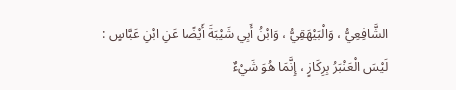الشَّافِعِيُّ ، وَالْبَيْهَقِيُّ ، وَابْنُ أَبِي شَيْبَةَ أَيْضًا عَنِ ابْنِ عَبَّاسٍ : لَيْسَ الْعَنْبَرُ بِرِكَازٍ ، إِنَّمَا هُوَ شَيْءٌ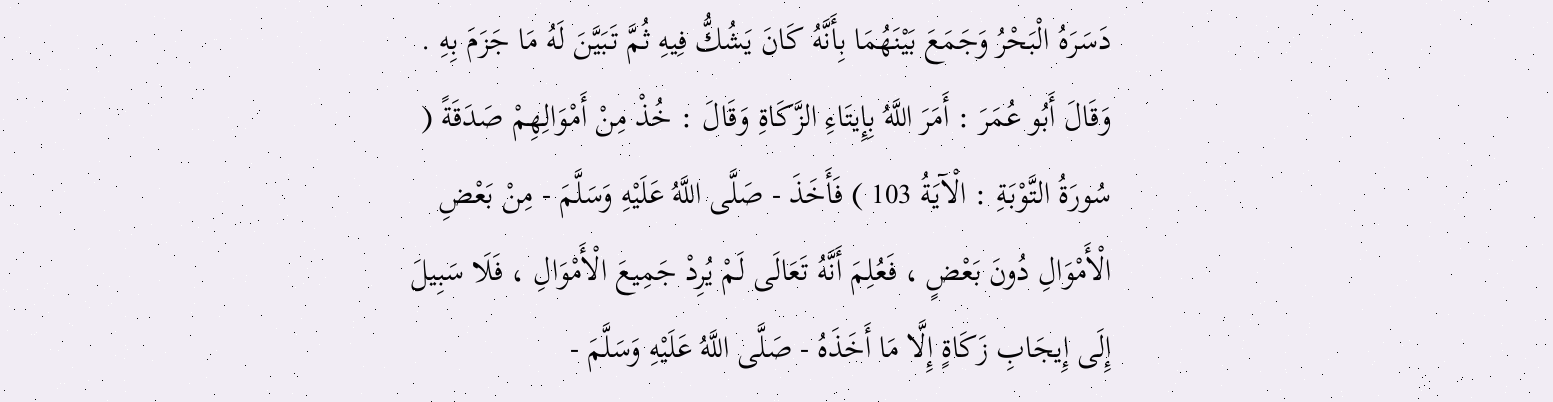دَسَرَهُ الْبَحْرُ وَجَمَعَ بَيْنَهُمَا بِأَنَّهُ كَانَ يَشُكُّ فِيهِ ثُمَّ تَبَيَّنَ لَهُ مَا جَزَمَ بِهِ . وَقَالَ أَبُو عُمَرَ : أَمَرَ اللَّهُ بِإِيتَاءِ الزَّكَاةِ وَقَالَ : خُذْ مِنْ أَمْوَالِهِمْ صَدَقَةً ( سُورَةُ التَّوْبَةِ : الْآيَةُ 103 ) فَأَخَذَ - صَلَّى اللَّهُ عَلَيْهِ وَسَلَّمَ - مِنْ بَعْضِ الْأَمْوَالِ دُونَ بَعْضٍ ، فَعُلِمَ أَنَّهُ تَعَالَى لَمْ يُرِدْ جَمِيعَ الْأَمْوَالِ ، فَلَا سَبِيلَ إِلَى إِيجَابِ زَكَاةٍ إِلَّا مَا أَخَذَهُ - صَلَّى اللَّهُ عَلَيْهِ وَسَلَّمَ -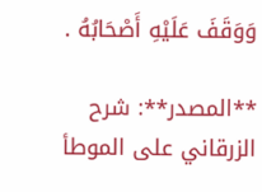وَوَقَفَ عَلَيْهِ أَصْحَابُهُ .

**المصدر**: شرح الزرقاني على الموطأ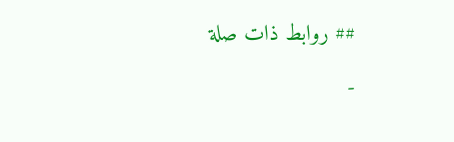## روابط ذات صلة

-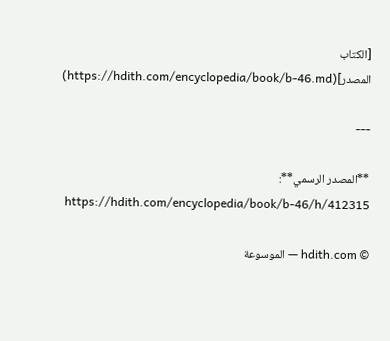[الكتاب المصدر](https://hdith.com/encyclopedia/book/b-46.md)

---

**المصدر الرسمي**: https://hdith.com/encyclopedia/book/b-46/h/412315

© hdith.com — الموسوعة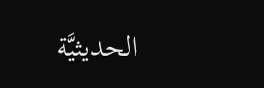الحديثيَّة